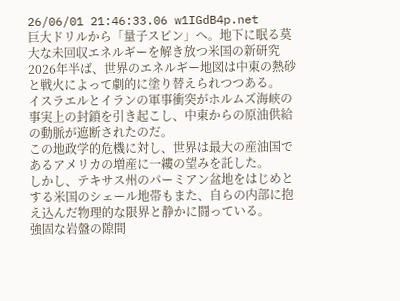26/06/01 21:46:33.06 w1IGdB4p.net
巨大ドリルから「量子スピン」へ。地下に眠る莫大な未回収エネルギーを解き放つ米国の新研究
2026年半ば、世界のエネルギー地図は中東の熱砂と戦火によって劇的に塗り替えられつつある。
イスラエルとイランの軍事衝突がホルムズ海峡の事実上の封鎖を引き起こし、中東からの原油供給の動脈が遮断されたのだ。
この地政学的危機に対し、世界は最大の産油国であるアメリカの増産に一縷の望みを託した。
しかし、テキサス州のパーミアン盆地をはじめとする米国のシェール地帯もまた、自らの内部に抱え込んだ物理的な限界と静かに闘っている。
強固な岩盤の隙間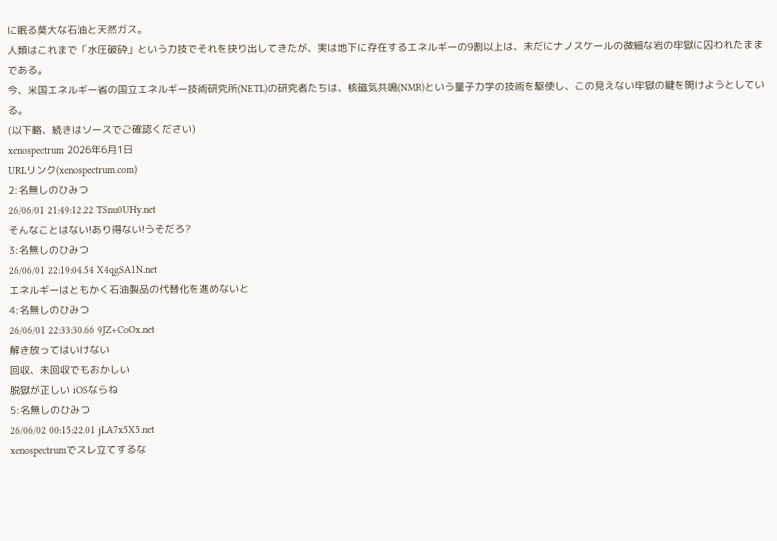に眠る莫大な石油と天然ガス。
人類はこれまで「水圧破砕」という力技でそれを抉り出してきたが、実は地下に存在するエネルギーの9割以上は、未だにナノスケールの微細な岩の牢獄に囚われたままである。
今、米国エネルギー省の国立エネルギー技術研究所(NETL)の研究者たちは、核磁気共鳴(NMR)という量子力学の技術を駆使し、この見えない牢獄の鍵を開けようとしている。
(以下略、続きはソースでご確認ください)
xenospectrum 2026年6月1日
URLリンク(xenospectrum.com)
2:名無しのひみつ
26/06/01 21:49:12.22 TSnu0UHy.net
そんなことはない!あり得ない!うそだろ?
3:名無しのひみつ
26/06/01 22:19:04.54 X4qgSA1N.net
エネルギーはともかく石油製品の代替化を進めないと
4:名無しのひみつ
26/06/01 22:33:30.66 9JZ+CoOx.net
解き放ってはいけない
回収、未回収でもおかしい
脱獄が正しい iOSならね
5:名無しのひみつ
26/06/02 00:15:22.01 jLA7x5X5.net
xenospectrumでスレ立てするな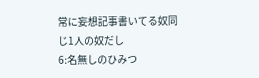常に妄想記事書いてる奴同じ1人の奴だし
6:名無しのひみつ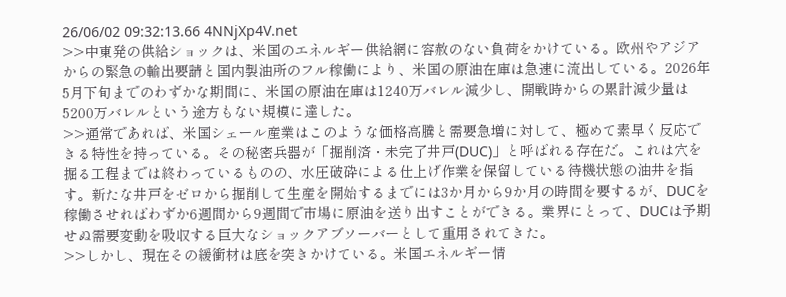26/06/02 09:32:13.66 4NNjXp4V.net
>>中東発の供給ショックは、米国のエネルギー供給網に容赦のない負荷をかけている。欧州やアジアからの緊急の輸出要請と国内製油所のフル稼働により、米国の原油在庫は急速に流出している。2026年5月下旬までのわずかな期間に、米国の原油在庫は1240万バレル減少し、開戦時からの累計減少量は5200万バレルという途方もない規模に達した。
>>通常であれば、米国シェール産業はこのような価格高騰と需要急増に対して、極めて素早く反応できる特性を持っている。その秘密兵器が「掘削済・未完了井戸(DUC)」と呼ばれる存在だ。これは穴を掘る工程までは終わっているものの、水圧破砕による仕上げ作業を保留している待機状態の油井を指す。新たな井戸をゼロから掘削して生産を開始するまでには3か月から9か月の時間を要するが、DUCを稼働させればわずか6週間から9週間で市場に原油を送り出すことができる。業界にとって、DUCは予期せぬ需要変動を吸収する巨大なショックアブソーバーとして重用されてきた。
>>しかし、現在その緩衝材は底を突きかけている。米国エネルギー情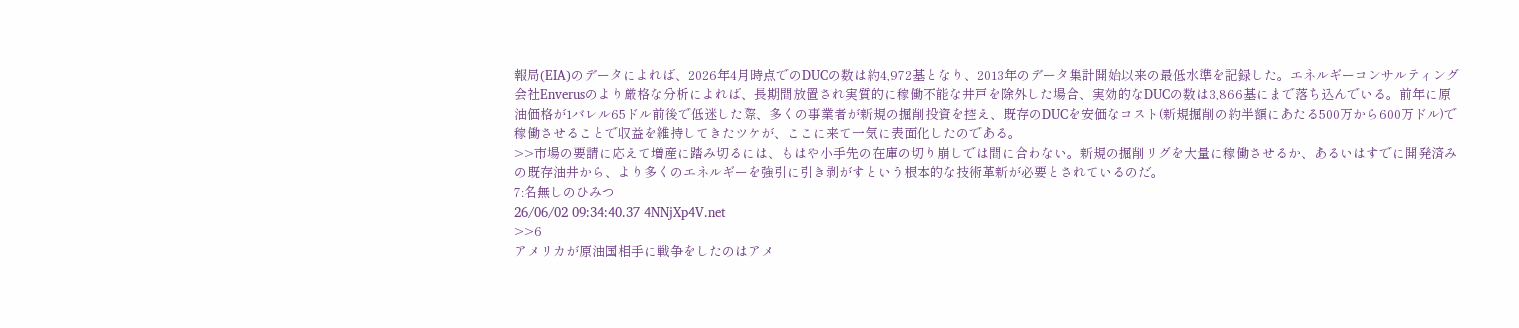報局(EIA)のデータによれば、2026年4月時点でのDUCの数は約4,972基となり、2013年のデータ集計開始以来の最低水準を記録した。エネルギーコンサルティング会社Enverusのより厳格な分析によれば、長期間放置され実質的に稼働不能な井戸を除外した場合、実効的なDUCの数は3,866基にまで落ち込んでいる。前年に原油価格が1バレル65ドル前後で低迷した際、多くの事業者が新規の掘削投資を控え、既存のDUCを安価なコスト(新規掘削の約半額にあたる500万から600万ドル)で稼働させることで収益を維持してきたツケが、ここに来て一気に表面化したのである。
>>市場の要請に応えて増産に踏み切るには、もはや小手先の在庫の切り崩しでは間に合わない。新規の掘削リグを大量に稼働させるか、あるいはすでに開発済みの既存油井から、より多くのエネルギーを強引に引き剥がすという根本的な技術革新が必要とされているのだ。
7:名無しのひみつ
26/06/02 09:34:40.37 4NNjXp4V.net
>>6
アメリカが原油国相手に戦争をしたのはアメ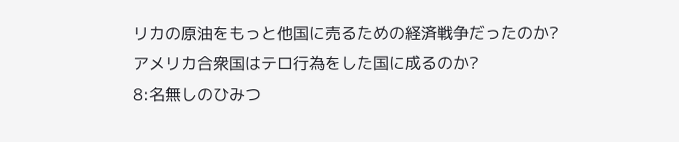リカの原油をもっと他国に売るための経済戦争だったのか?
アメリカ合衆国はテロ行為をした国に成るのか?
8:名無しのひみつ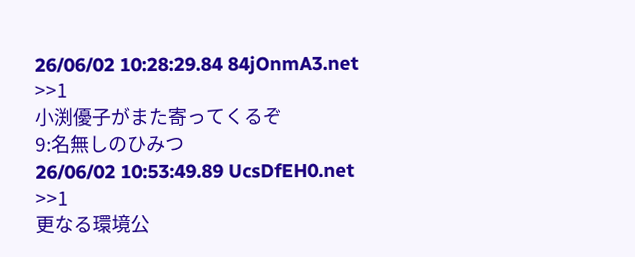26/06/02 10:28:29.84 84jOnmA3.net
>>1
小渕優子がまた寄ってくるぞ
9:名無しのひみつ
26/06/02 10:53:49.89 UcsDfEH0.net
>>1
更なる環境公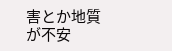害とか地質が不安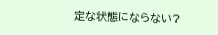定な状態にならない?